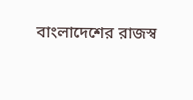বাংলাদেশের রাজস্ব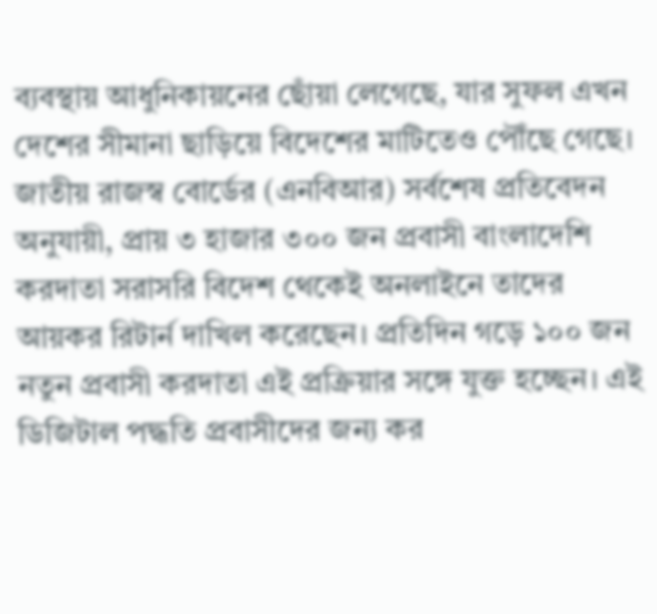ব্যবস্থায় আধুনিকায়নের ছোঁয়া লেগেছে, যার সুফল এখন দেশের সীমানা ছাড়িয়ে বিদেশের মাটিতেও পৌঁছে গেছে। জাতীয় রাজস্ব বোর্ডের (এনবিআর) সর্বশেষ প্রতিবেদন অনুযায়ী, প্রায় ৩ হাজার ৩০০ জন প্রবাসী বাংলাদেশি করদাতা সরাসরি বিদেশ থেকেই অনলাইনে তাদের আয়কর রিটার্ন দাখিল করেছেন। প্রতিদিন গড়ে ১০০ জন নতুন প্রবাসী করদাতা এই প্রক্রিয়ার সঙ্গে যুক্ত হচ্ছেন। এই ডিজিটাল পদ্ধতি প্রবাসীদের জন্য কর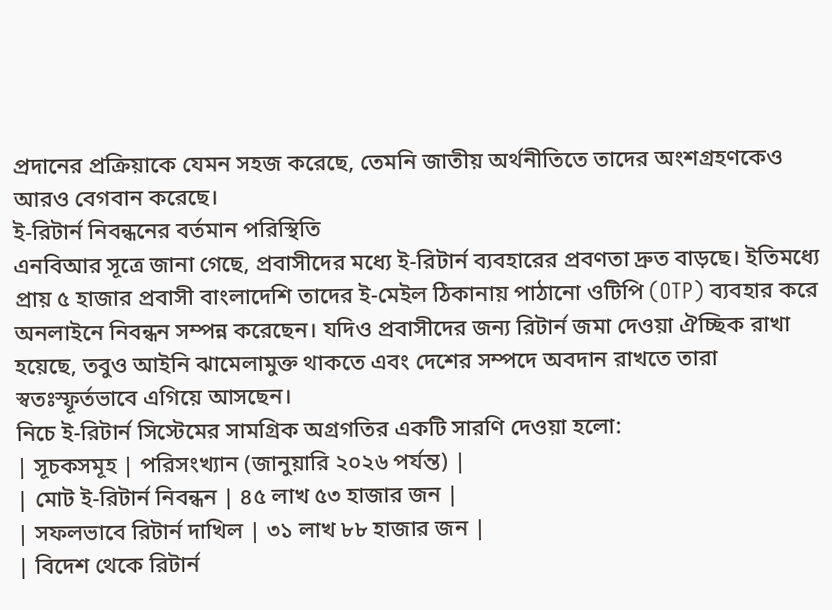প্রদানের প্রক্রিয়াকে যেমন সহজ করেছে, তেমনি জাতীয় অর্থনীতিতে তাদের অংশগ্রহণকেও আরও বেগবান করেছে।
ই-রিটার্ন নিবন্ধনের বর্তমান পরিস্থিতি
এনবিআর সূত্রে জানা গেছে, প্রবাসীদের মধ্যে ই-রিটার্ন ব্যবহারের প্রবণতা দ্রুত বাড়ছে। ইতিমধ্যে প্রায় ৫ হাজার প্রবাসী বাংলাদেশি তাদের ই-মেইল ঠিকানায় পাঠানো ওটিপি (OTP) ব্যবহার করে অনলাইনে নিবন্ধন সম্পন্ন করেছেন। যদিও প্রবাসীদের জন্য রিটার্ন জমা দেওয়া ঐচ্ছিক রাখা হয়েছে, তবুও আইনি ঝামেলামুক্ত থাকতে এবং দেশের সম্পদে অবদান রাখতে তারা স্বতঃস্ফূর্তভাবে এগিয়ে আসছেন।
নিচে ই-রিটার্ন সিস্টেমের সামগ্রিক অগ্রগতির একটি সারণি দেওয়া হলো:
| সূচকসমূহ | পরিসংখ্যান (জানুয়ারি ২০২৬ পর্যন্ত) |
| মোট ই-রিটার্ন নিবন্ধন | ৪৫ লাখ ৫৩ হাজার জন |
| সফলভাবে রিটার্ন দাখিল | ৩১ লাখ ৮৮ হাজার জন |
| বিদেশ থেকে রিটার্ন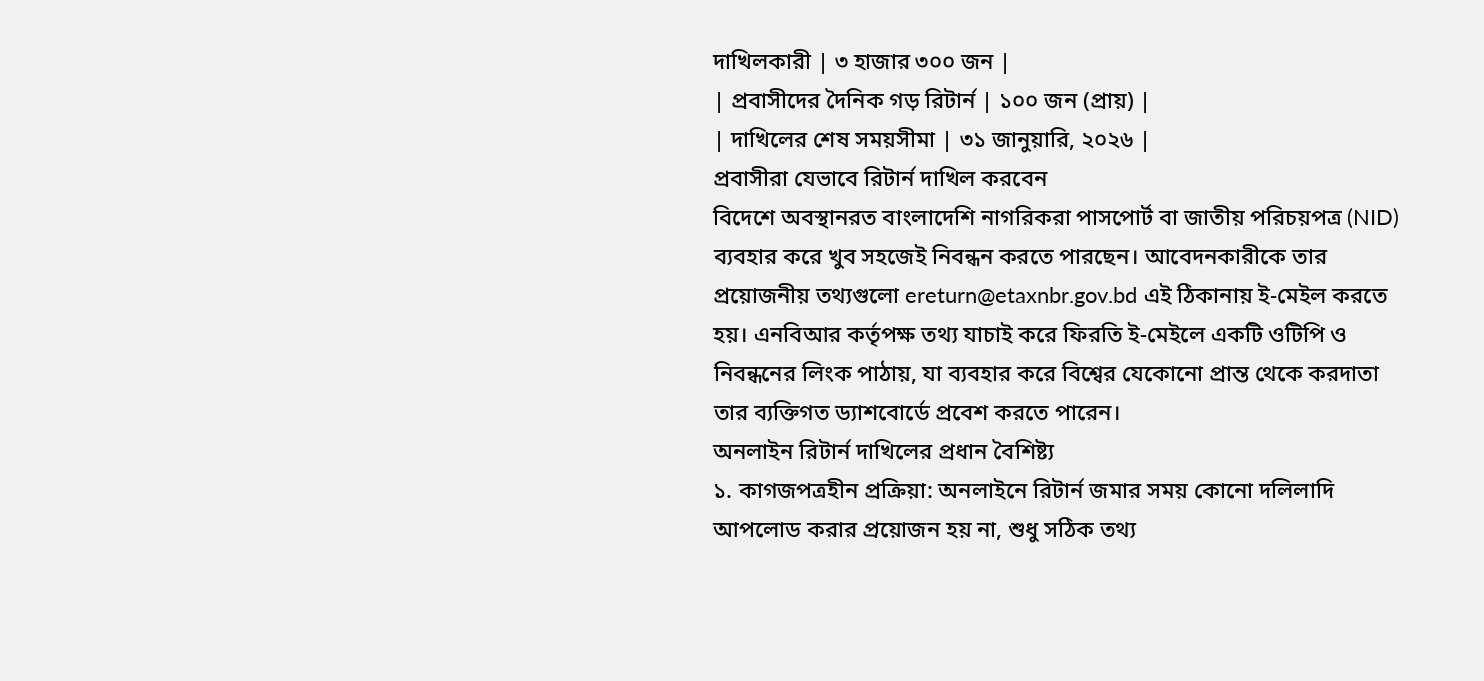দাখিলকারী | ৩ হাজার ৩০০ জন |
| প্রবাসীদের দৈনিক গড় রিটার্ন | ১০০ জন (প্রায়) |
| দাখিলের শেষ সময়সীমা | ৩১ জানুয়ারি, ২০২৬ |
প্রবাসীরা যেভাবে রিটার্ন দাখিল করবেন
বিদেশে অবস্থানরত বাংলাদেশি নাগরিকরা পাসপোর্ট বা জাতীয় পরিচয়পত্র (NID) ব্যবহার করে খুব সহজেই নিবন্ধন করতে পারছেন। আবেদনকারীকে তার প্রয়োজনীয় তথ্যগুলো ereturn@etaxnbr.gov.bd এই ঠিকানায় ই-মেইল করতে হয়। এনবিআর কর্তৃপক্ষ তথ্য যাচাই করে ফিরতি ই-মেইলে একটি ওটিপি ও নিবন্ধনের লিংক পাঠায়, যা ব্যবহার করে বিশ্বের যেকোনো প্রান্ত থেকে করদাতা তার ব্যক্তিগত ড্যাশবোর্ডে প্রবেশ করতে পারেন।
অনলাইন রিটার্ন দাখিলের প্রধান বৈশিষ্ট্য
১. কাগজপত্রহীন প্রক্রিয়া: অনলাইনে রিটার্ন জমার সময় কোনো দলিলাদি আপলোড করার প্রয়োজন হয় না, শুধু সঠিক তথ্য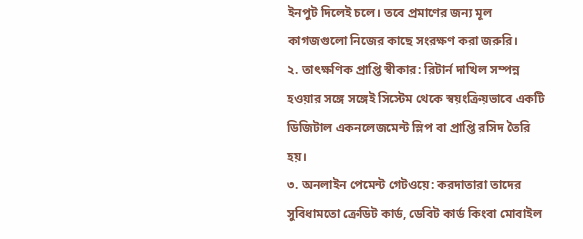ইনপুট দিলেই চলে। তবে প্রমাণের জন্য মূল কাগজগুলো নিজের কাছে সংরক্ষণ করা জরুরি।
২. তাৎক্ষণিক প্রাপ্তি স্বীকার: রিটার্ন দাখিল সম্পন্ন হওয়ার সঙ্গে সঙ্গেই সিস্টেম থেকে স্বয়ংক্রিয়ভাবে একটি ডিজিটাল একনলেজমেন্ট স্লিপ বা প্রাপ্তি রসিদ তৈরি হয়।
৩. অনলাইন পেমেন্ট গেটওয়ে: করদাতারা তাদের সুবিধামতো ক্রেডিট কার্ড, ডেবিট কার্ড কিংবা মোবাইল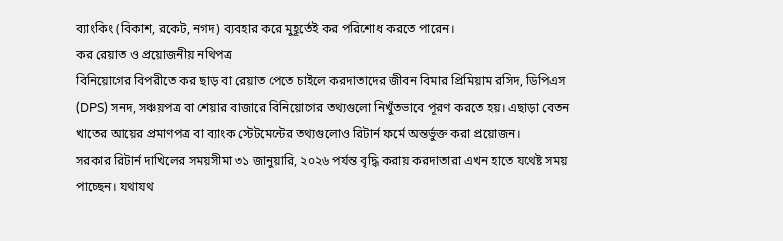ব্যাংকিং (বিকাশ, রকেট, নগদ) ব্যবহার করে মুহূর্তেই কর পরিশোধ করতে পারেন।
কর রেয়াত ও প্রয়োজনীয় নথিপত্র
বিনিয়োগের বিপরীতে কর ছাড় বা রেয়াত পেতে চাইলে করদাতাদের জীবন বিমার প্রিমিয়াম রসিদ, ডিপিএস (DPS) সনদ, সঞ্চয়পত্র বা শেয়ার বাজারে বিনিয়োগের তথ্যগুলো নিখুঁতভাবে পূরণ করতে হয়। এছাড়া বেতন খাতের আয়ের প্রমাণপত্র বা ব্যাংক স্টেটমেন্টের তথ্যগুলোও রিটার্ন ফর্মে অন্তর্ভুক্ত করা প্রয়োজন।
সরকার রিটার্ন দাখিলের সময়সীমা ৩১ জানুয়ারি, ২০২৬ পর্যন্ত বৃদ্ধি করায় করদাতারা এখন হাতে যথেষ্ট সময় পাচ্ছেন। যথাযথ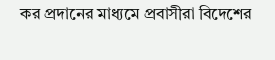কর প্রদানের মাধ্যমে প্রবাসীরা বিদেশের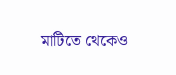মাটিতে থেকেও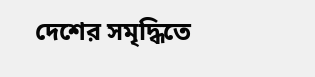দেশের সমৃদ্ধিতে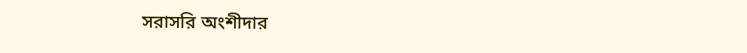সরাসরি অংশীদার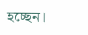হচ্ছেন।